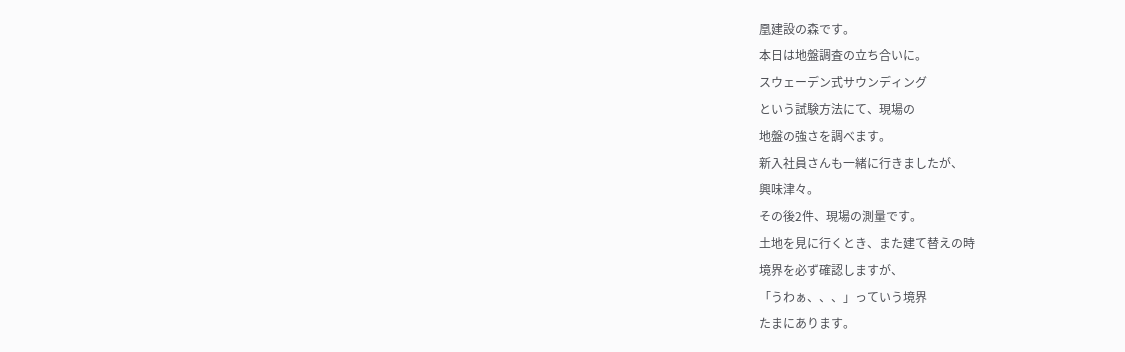凰建設の森です。
本日は地盤調査の立ち合いに。
スウェーデン式サウンディング
という試験方法にて、現場の
地盤の強さを調べます。
新入社員さんも一緒に行きましたが、
興味津々。
その後2件、現場の測量です。
土地を見に行くとき、また建て替えの時
境界を必ず確認しますが、
「うわぁ、、、」っていう境界
たまにあります。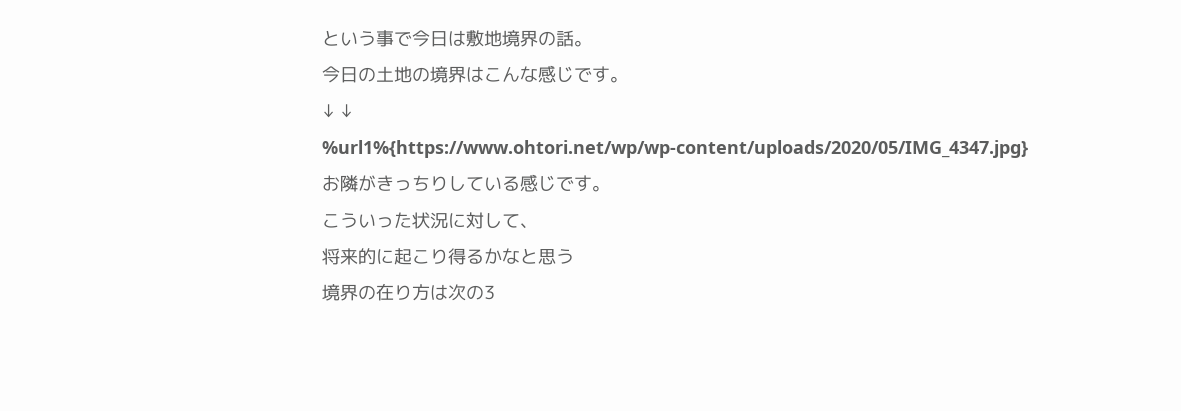という事で今日は敷地境界の話。
今日の土地の境界はこんな感じです。
↓ ↓
%url1%{https://www.ohtori.net/wp/wp-content/uploads/2020/05/IMG_4347.jpg}
お隣がきっちりしている感じです。
こういった状況に対して、
将来的に起こり得るかなと思う
境界の在り方は次の3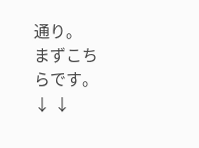通り。
まずこちらです。
↓ ↓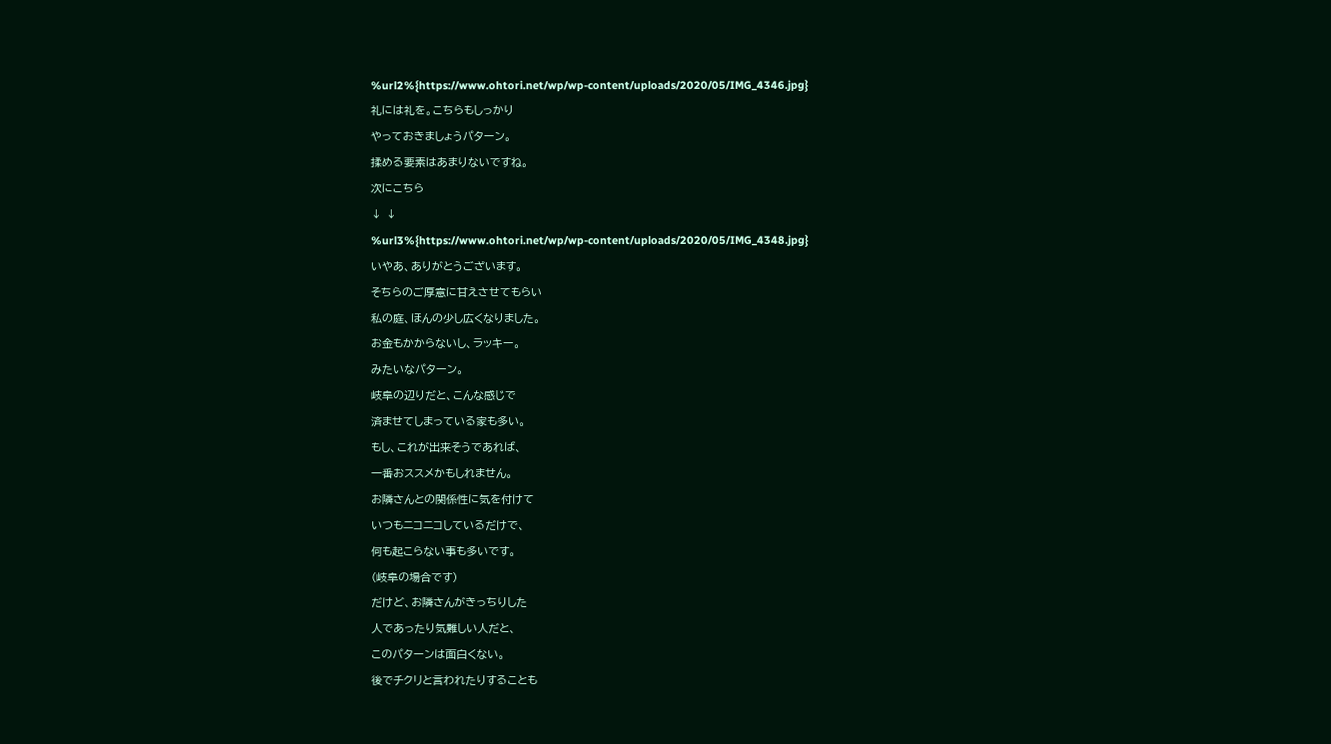%url2%{https://www.ohtori.net/wp/wp-content/uploads/2020/05/IMG_4346.jpg}
礼には礼を。こちらもしっかり
やっておきましょうパターン。
揉める要素はあまりないですね。
次にこちら
↓ ↓
%url3%{https://www.ohtori.net/wp/wp-content/uploads/2020/05/IMG_4348.jpg}
いやあ、ありがとうございます。
そちらのご厚意に甘えさせてもらい
私の庭、ほんの少し広くなりました。
お金もかからないし、ラッキー。
みたいなパターン。
岐阜の辺りだと、こんな感じで
済ませてしまっている家も多い。
もし、これが出来そうであれば、
一番おススメかもしれません。
お隣さんとの関係性に気を付けて
いつもニコニコしているだけで、
何も起こらない事も多いです。
(岐阜の場合です)
だけど、お隣さんがきっちりした
人であったり気難しい人だと、
このパターンは面白くない。
後でチクリと言われたりすることも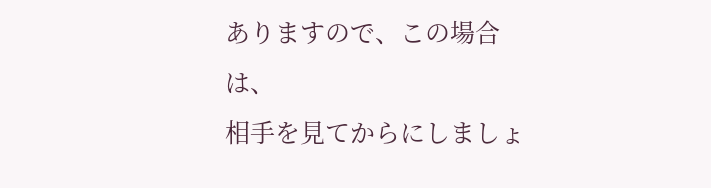ありますので、この場合は、
相手を見てからにしましょ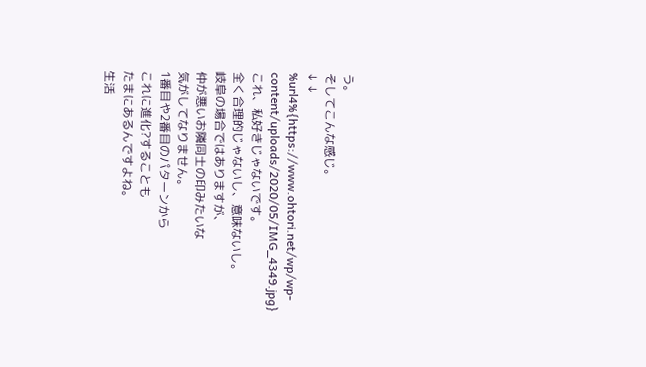う。
そしてこんな感じ。
↓ ↓
%url4%{https://www.ohtori.net/wp/wp-content/uploads/2020/05/IMG_4349.jpg}
これ、私好きじゃないです。
全く合理的じゃないし、意味ないし。
岐阜の場合ではありますが、
仲が悪いお隣同士の印みたいな
気がしてなりません。
1番目や2番目のパターンから
これに進化?することも
たまにあるんですよね。
生活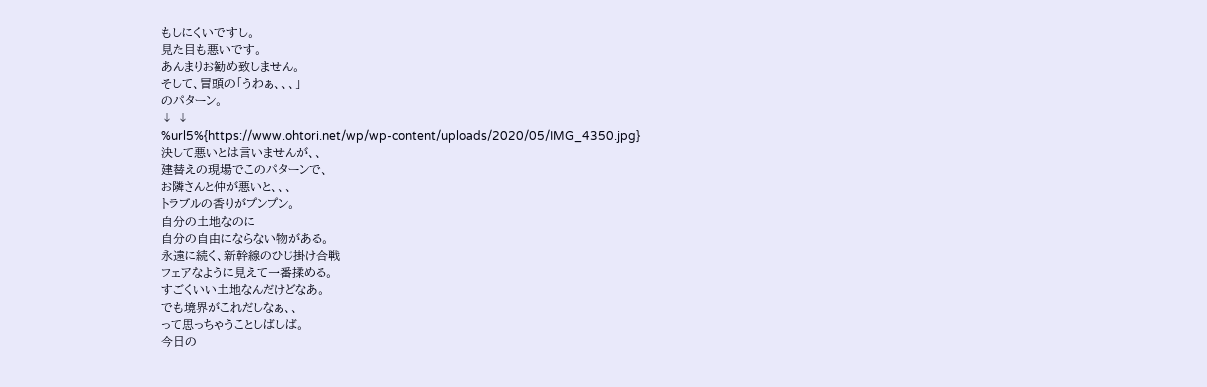もしにくいですし。
見た目も悪いです。
あんまりお勧め致しません。
そして、冒頭の「うわぁ、、、」
のパターン。
↓ ↓
%url5%{https://www.ohtori.net/wp/wp-content/uploads/2020/05/IMG_4350.jpg}
決して悪いとは言いませんが、、
建替えの現場でこのパターンで、
お隣さんと仲が悪いと、、、
トラブルの香りがプンプン。
自分の土地なのに
自分の自由にならない物がある。
永遠に続く、新幹線のひじ掛け合戦
フェアなように見えて一番揉める。
すごくいい土地なんだけどなあ。
でも境界がこれだしなぁ、、
って思っちゃうことしばしば。
今日の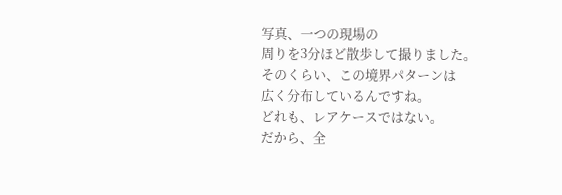写真、一つの現場の
周りを3分ほど散歩して撮りました。
そのくらい、この境界パターンは
広く分布しているんですね。
どれも、レアケースではない。
だから、全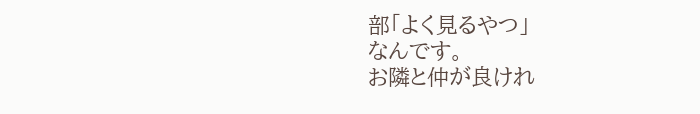部「よく見るやつ」
なんです。
お隣と仲が良けれ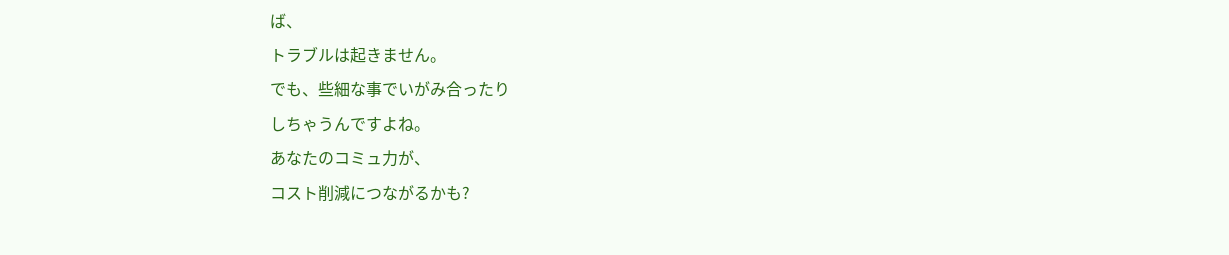ば、
トラブルは起きません。
でも、些細な事でいがみ合ったり
しちゃうんですよね。
あなたのコミュ力が、
コスト削減につながるかも?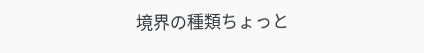境界の種類ちょっと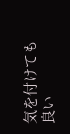気を付けても
良い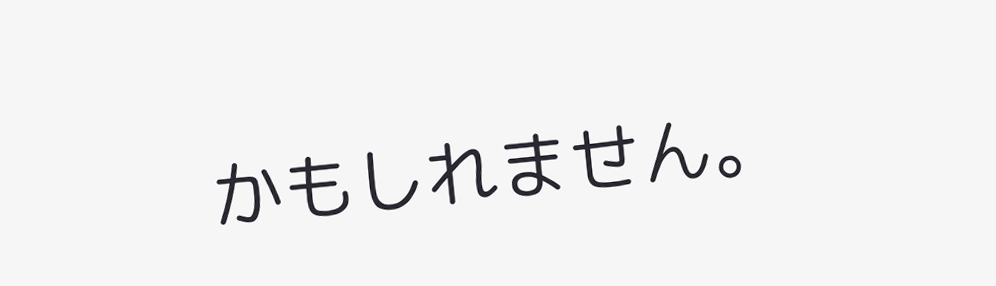かもしれません。